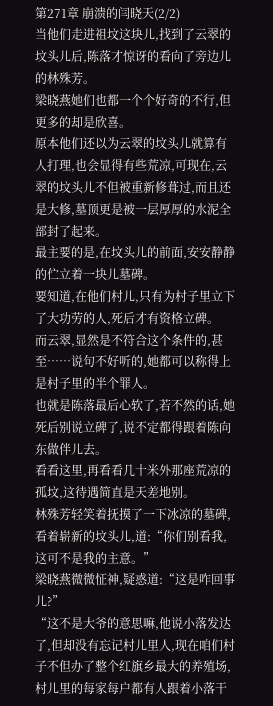第271章 崩溃的闫晓天(2/2)
当他们走进祖坟这块儿,找到了云翠的坟头儿后,陈落才惊讶的看向了旁边儿的林殊芳。
梁晓燕她们也都一个个好奇的不行,但更多的却是欣喜。
原本他们还以为云翠的坟头儿就算有人打理,也会显得有些荒凉,可现在,云翠的坟头儿不但被重新修葺过,而且还是大修,墓顶更是被一层厚厚的水泥全部封了起来。
最主要的是,在坟头儿的前面,安安静静的伫立着一块儿墓碑。
要知道,在他们村儿,只有为村子里立下了大功劳的人,死后才有资格立碑。
而云翠,显然是不符合这个条件的,甚至……说句不好听的,她都可以称得上是村子里的半个罪人。
也就是陈落最后心软了,若不然的话,她死后别说立碑了,说不定都得跟着陈向东做伴儿去。
看看这里,再看看几十米外那座荒凉的孤坟,这待遇简直是天差地别。
林殊芳轻笑着抚摸了一下冰凉的墓碑,看着崭新的坟头儿,道:“你们别看我,这可不是我的主意。”
梁晓燕微微怔神,疑惑道:“这是咋回事儿?”
“这不是大爷的意思嘛,他说小落发达了,但却没有忘记村儿里人,现在咱们村子不但办了整个红旗乡最大的养殖场,村儿里的每家每户都有人跟着小落干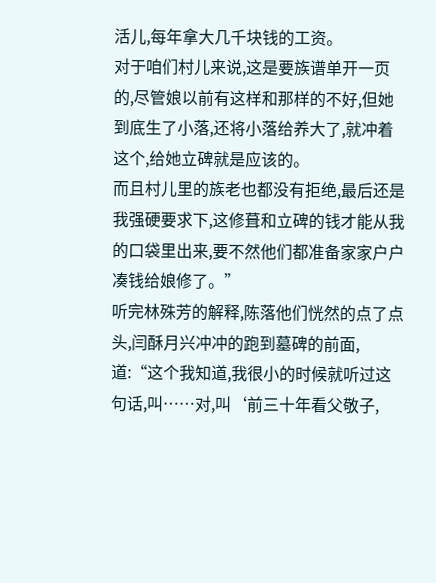活儿,每年拿大几千块钱的工资。
对于咱们村儿来说,这是要族谱单开一页的,尽管娘以前有这样和那样的不好,但她到底生了小落,还将小落给养大了,就冲着这个,给她立碑就是应该的。
而且村儿里的族老也都没有拒绝,最后还是我强硬要求下,这修葺和立碑的钱才能从我的口袋里出来,要不然他们都准备家家户户凑钱给娘修了。”
听完林殊芳的解释,陈落他们恍然的点了点头,闫酥月兴冲冲的跑到墓碑的前面,道:“这个我知道,我很小的时候就听过这句话,叫……对,叫‘前三十年看父敬子,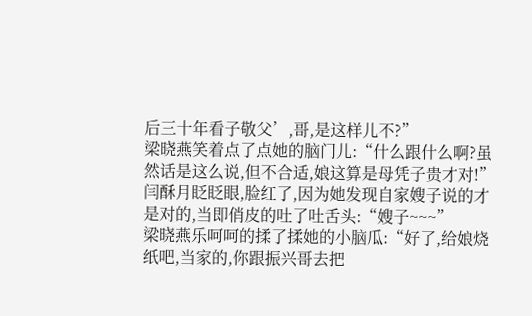后三十年看子敬父’,哥,是这样儿不?”
梁晓燕笑着点了点她的脑门儿:“什么跟什么啊?虽然话是这么说,但不合适,娘这算是母凭子贵才对!”
闫酥月眨眨眼,脸红了,因为她发现自家嫂子说的才是对的,当即俏皮的吐了吐舌头:“嫂子~~~”
梁晓燕乐呵呵的揉了揉她的小脑瓜:“好了,给娘烧纸吧,当家的,你跟振兴哥去把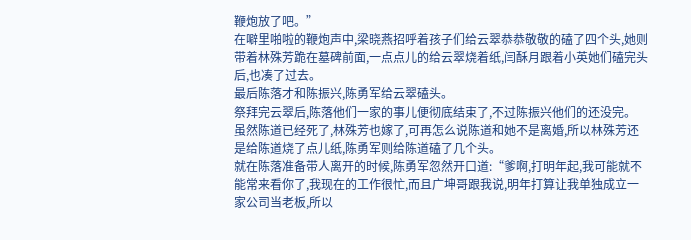鞭炮放了吧。”
在噼里啪啦的鞭炮声中,梁晓燕招呼着孩子们给云翠恭恭敬敬的磕了四个头,她则带着林殊芳跪在墓碑前面,一点点儿的给云翠烧着纸,闫酥月跟着小英她们磕完头后,也凑了过去。
最后陈落才和陈振兴,陈勇军给云翠磕头。
祭拜完云翠后,陈落他们一家的事儿便彻底结束了,不过陈振兴他们的还没完。
虽然陈道已经死了,林殊芳也嫁了,可再怎么说陈道和她不是离婚,所以林殊芳还是给陈道烧了点儿纸,陈勇军则给陈道磕了几个头。
就在陈落准备带人离开的时候,陈勇军忽然开口道:“爹啊,打明年起,我可能就不能常来看你了,我现在的工作很忙,而且广坤哥跟我说,明年打算让我单独成立一家公司当老板,所以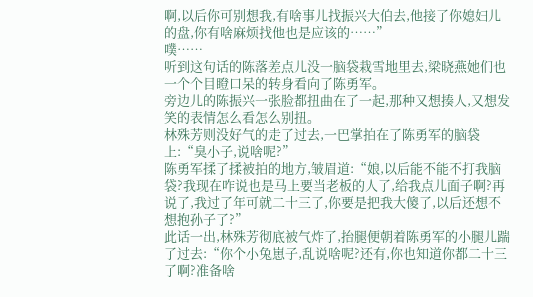啊,以后你可别想我,有啥事儿找振兴大伯去,他接了你媳妇儿的盘,你有啥麻烦找他也是应该的……”
噗……
听到这句话的陈落差点儿没一脑袋栽雪地里去,梁晓燕她们也一个个目瞪口呆的转身看向了陈勇军。
旁边儿的陈振兴一张脸都扭曲在了一起,那种又想揍人,又想发笑的表情怎么看怎么别扭。
林殊芳则没好气的走了过去,一巴掌拍在了陈勇军的脑袋上:“臭小子,说啥呢?”
陈勇军揉了揉被拍的地方,皱眉道:“娘,以后能不能不打我脑袋?我现在咋说也是马上要当老板的人了,给我点儿面子啊?再说了,我过了年可就二十三了,你要是把我大傻了,以后还想不想抱孙子了?”
此话一出,林殊芳彻底被气炸了,抬腿便朝着陈勇军的小腿儿踹了过去:“你个小兔崽子,乱说啥呢?还有,你也知道你都二十三了啊?准备啥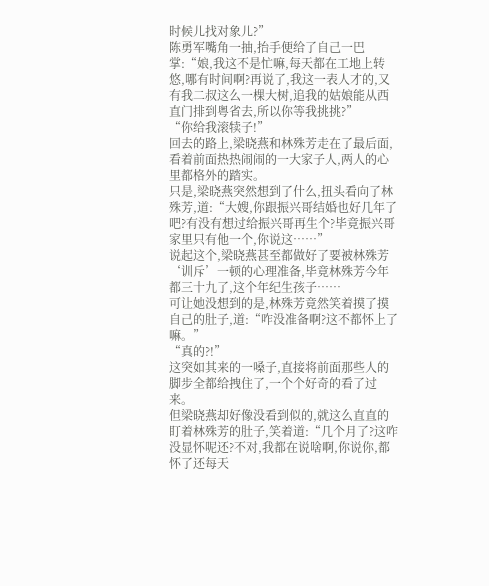时候儿找对象儿?”
陈勇军嘴角一抽,抬手便给了自己一巴掌:“娘,我这不是忙嘛,每天都在工地上转悠,哪有时间啊?再说了,我这一表人才的,又有我二叔这么一棵大树,追我的姑娘能从西直门排到粤省去,所以你等我挑挑?”
“你给我滚犊子!”
回去的路上,梁晓燕和林殊芳走在了最后面,看着前面热热闹闹的一大家子人,两人的心里都格外的踏实。
只是,梁晓燕突然想到了什么,扭头看向了林殊芳,道:“大嫂,你跟振兴哥结婚也好几年了吧?有没有想过给振兴哥再生个?毕竟振兴哥家里只有他一个,你说这……”
说起这个,梁晓燕甚至都做好了要被林殊芳‘训斥’一顿的心理准备,毕竟林殊芳今年都三十九了,这个年纪生孩子……
可让她没想到的是,林殊芳竟然笑着摸了摸自己的肚子,道:“咋没准备啊?这不都怀上了嘛。”
“真的?!”
这突如其来的一嗓子,直接将前面那些人的脚步全都给拽住了,一个个好奇的看了过来。
但梁晓燕却好像没看到似的,就这么直直的盯着林殊芳的肚子,笑着道:“几个月了?这咋没显怀呢还?不对,我都在说啥啊,你说你,都怀了还每天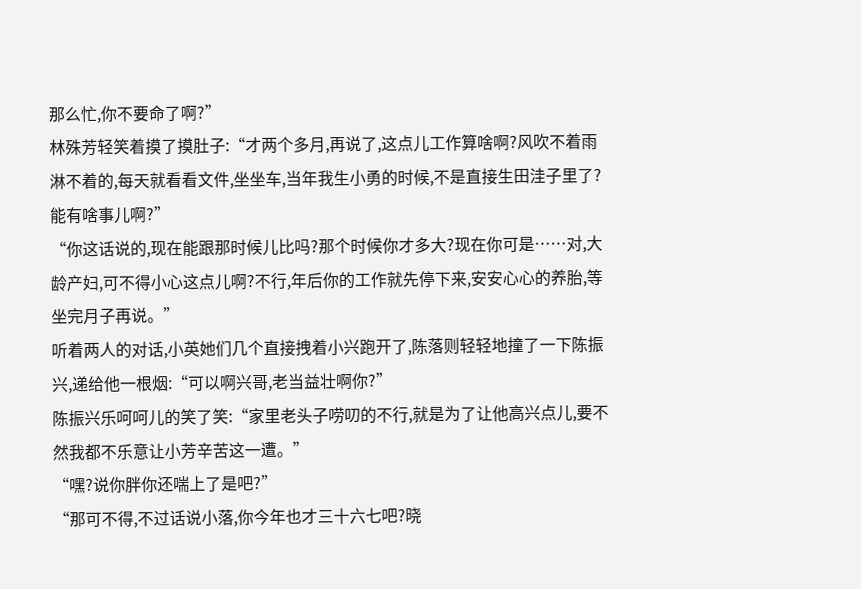那么忙,你不要命了啊?”
林殊芳轻笑着摸了摸肚子:“才两个多月,再说了,这点儿工作算啥啊?风吹不着雨淋不着的,每天就看看文件,坐坐车,当年我生小勇的时候,不是直接生田洼子里了?能有啥事儿啊?”
“你这话说的,现在能跟那时候儿比吗?那个时候你才多大?现在你可是……对,大龄产妇,可不得小心这点儿啊?不行,年后你的工作就先停下来,安安心心的养胎,等坐完月子再说。”
听着两人的对话,小英她们几个直接拽着小兴跑开了,陈落则轻轻地撞了一下陈振兴,递给他一根烟:“可以啊兴哥,老当益壮啊你?”
陈振兴乐呵呵儿的笑了笑:“家里老头子唠叨的不行,就是为了让他高兴点儿,要不然我都不乐意让小芳辛苦这一遭。”
“嘿?说你胖你还喘上了是吧?”
“那可不得,不过话说小落,你今年也才三十六七吧?晓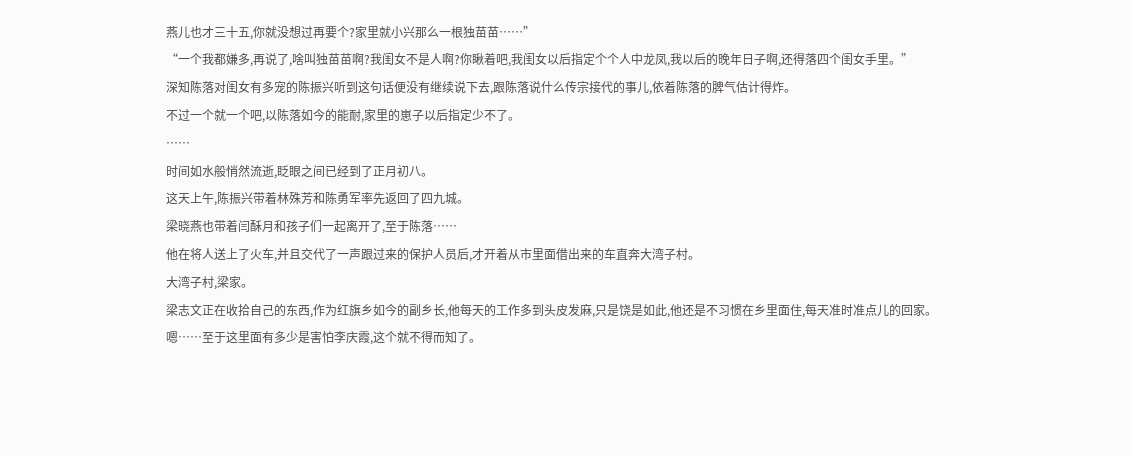燕儿也才三十五,你就没想过再要个?家里就小兴那么一根独苗苗……”
“一个我都嫌多,再说了,啥叫独苗苗啊?我闺女不是人啊?你瞅着吧,我闺女以后指定个个人中龙凤,我以后的晚年日子啊,还得落四个闺女手里。”
深知陈落对闺女有多宠的陈振兴听到这句话便没有继续说下去,跟陈落说什么传宗接代的事儿,依着陈落的脾气估计得炸。
不过一个就一个吧,以陈落如今的能耐,家里的崽子以后指定少不了。
……
时间如水般悄然流逝,眨眼之间已经到了正月初八。
这天上午,陈振兴带着林殊芳和陈勇军率先返回了四九城。
梁晓燕也带着闫酥月和孩子们一起离开了,至于陈落……
他在将人送上了火车,并且交代了一声跟过来的保护人员后,才开着从市里面借出来的车直奔大湾子村。
大湾子村,梁家。
梁志文正在收拾自己的东西,作为红旗乡如今的副乡长,他每天的工作多到头皮发麻,只是饶是如此,他还是不习惯在乡里面住,每天准时准点儿的回家。
嗯……至于这里面有多少是害怕李庆霞,这个就不得而知了。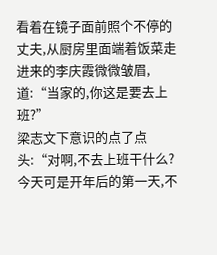看着在镜子面前照个不停的丈夫,从厨房里面端着饭菜走进来的李庆霞微微皱眉,道:“当家的,你这是要去上班?”
梁志文下意识的点了点头:“对啊,不去上班干什么?今天可是开年后的第一天,不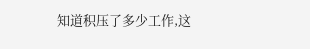知道积压了多少工作,这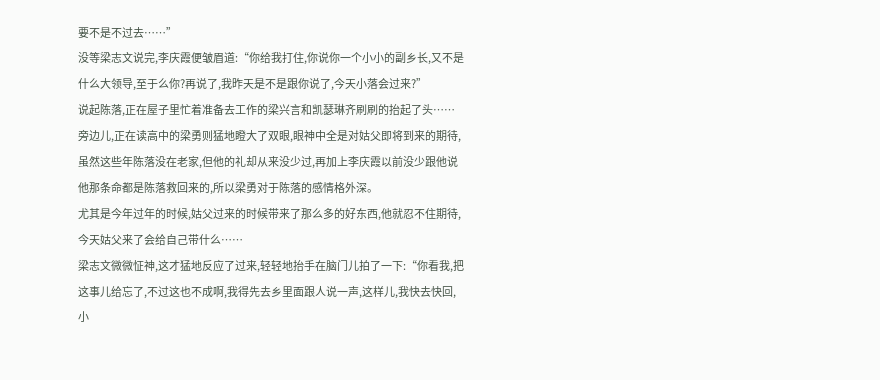要不是不过去……”
没等梁志文说完,李庆霞便皱眉道:“你给我打住,你说你一个小小的副乡长,又不是什么大领导,至于么你?再说了,我昨天是不是跟你说了,今天小落会过来?”
说起陈落,正在屋子里忙着准备去工作的梁兴言和凯瑟琳齐刷刷的抬起了头……
旁边儿,正在读高中的梁勇则猛地瞪大了双眼,眼神中全是对姑父即将到来的期待,虽然这些年陈落没在老家,但他的礼却从来没少过,再加上李庆霞以前没少跟他说他那条命都是陈落救回来的,所以梁勇对于陈落的感情格外深。
尤其是今年过年的时候,姑父过来的时候带来了那么多的好东西,他就忍不住期待,今天姑父来了会给自己带什么……
梁志文微微怔神,这才猛地反应了过来,轻轻地抬手在脑门儿拍了一下:“你看我,把这事儿给忘了,不过这也不成啊,我得先去乡里面跟人说一声,这样儿,我快去快回,小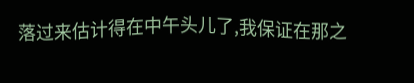落过来估计得在中午头儿了,我保证在那之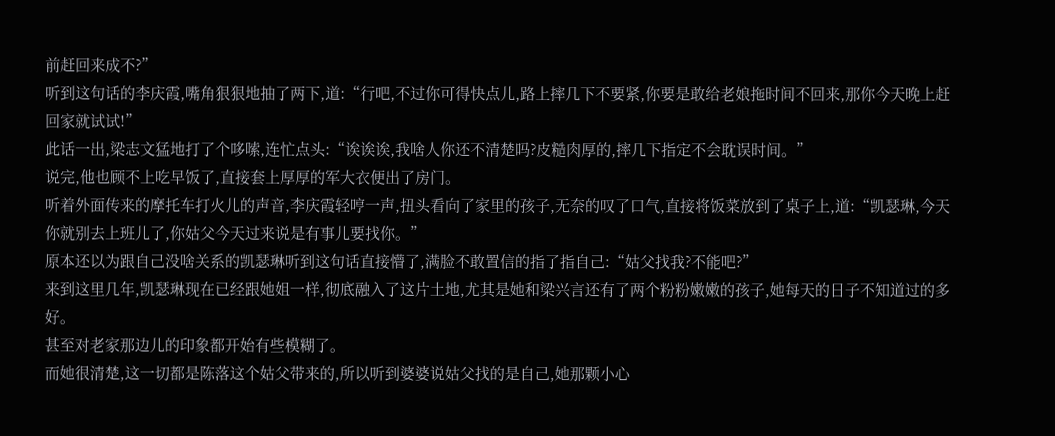前赶回来成不?”
听到这句话的李庆霞,嘴角狠狠地抽了两下,道:“行吧,不过你可得快点儿,路上摔几下不要紧,你要是敢给老娘拖时间不回来,那你今天晚上赶回家就试试!”
此话一出,梁志文猛地打了个哆嗦,连忙点头:“诶诶诶,我啥人你还不清楚吗?皮糙肉厚的,摔几下指定不会耽误时间。”
说完,他也顾不上吃早饭了,直接套上厚厚的军大衣便出了房门。
听着外面传来的摩托车打火儿的声音,李庆霞轻哼一声,扭头看向了家里的孩子,无奈的叹了口气,直接将饭菜放到了桌子上,道:“凯瑟琳,今天你就别去上班儿了,你姑父今天过来说是有事儿要找你。”
原本还以为跟自己没啥关系的凯瑟琳听到这句话直接懵了,满脸不敢置信的指了指自己:“姑父找我?不能吧?”
来到这里几年,凯瑟琳现在已经跟她姐一样,彻底融入了这片土地,尤其是她和梁兴言还有了两个粉粉嫩嫩的孩子,她每天的日子不知道过的多好。
甚至对老家那边儿的印象都开始有些模糊了。
而她很清楚,这一切都是陈落这个姑父带来的,所以听到婆婆说姑父找的是自己,她那颗小心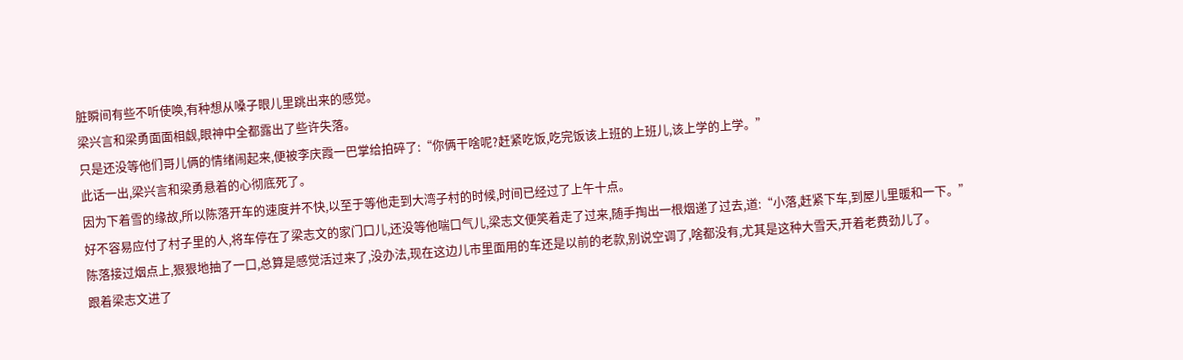脏瞬间有些不听使唤,有种想从嗓子眼儿里跳出来的感觉。
梁兴言和梁勇面面相觑,眼神中全都露出了些许失落。
只是还没等他们哥儿俩的情绪闹起来,便被李庆霞一巴掌给拍碎了:“你俩干啥呢?赶紧吃饭,吃完饭该上班的上班儿,该上学的上学。”
此话一出,梁兴言和梁勇悬着的心彻底死了。
因为下着雪的缘故,所以陈落开车的速度并不快,以至于等他走到大湾子村的时候,时间已经过了上午十点。
好不容易应付了村子里的人,将车停在了梁志文的家门口儿,还没等他喘口气儿,梁志文便笑着走了过来,随手掏出一根烟递了过去,道:“小落,赶紧下车,到屋儿里暖和一下。”
陈落接过烟点上,狠狠地抽了一口,总算是感觉活过来了,没办法,现在这边儿市里面用的车还是以前的老款,别说空调了,啥都没有,尤其是这种大雪天,开着老费劲儿了。
跟着梁志文进了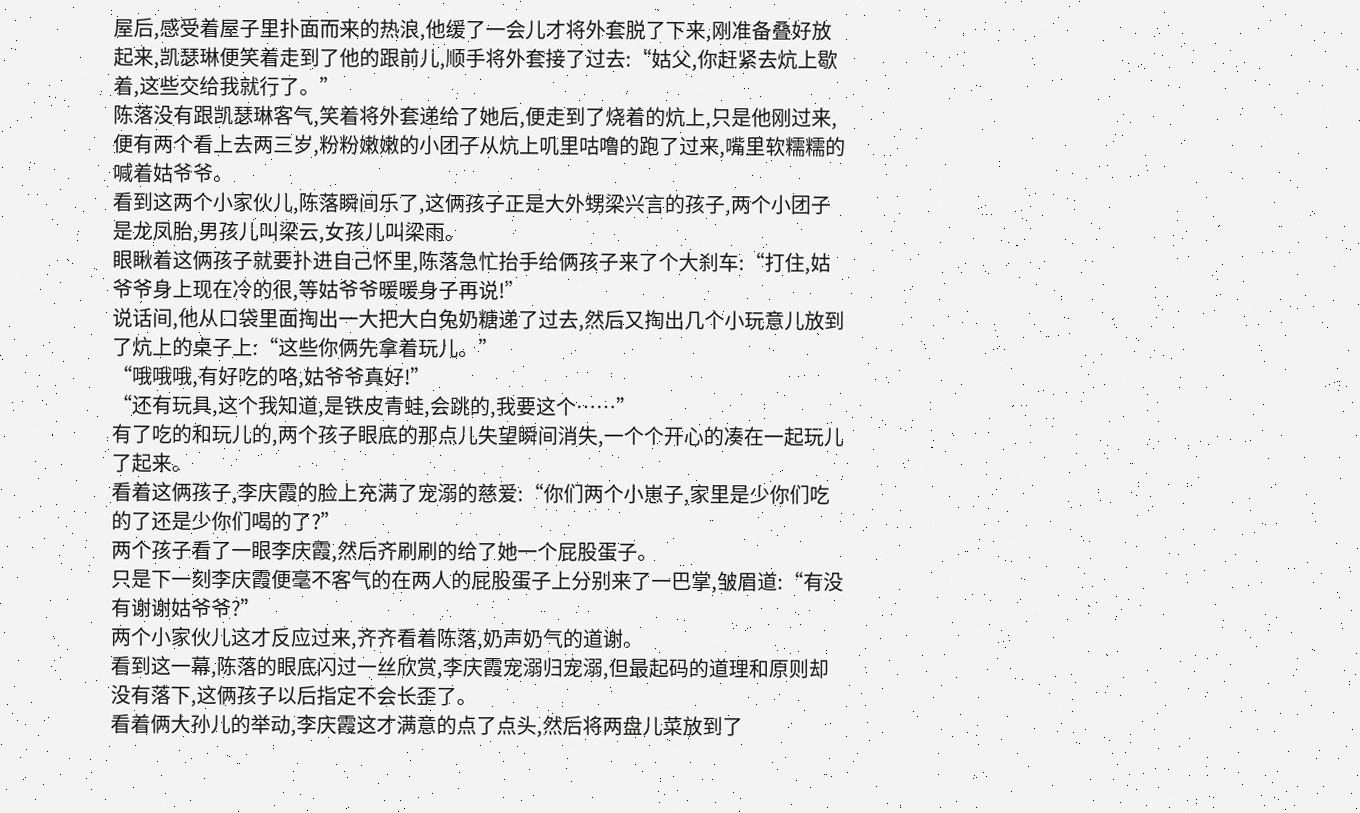屋后,感受着屋子里扑面而来的热浪,他缓了一会儿才将外套脱了下来,刚准备叠好放起来,凯瑟琳便笑着走到了他的跟前儿,顺手将外套接了过去:“姑父,你赶紧去炕上歇着,这些交给我就行了。”
陈落没有跟凯瑟琳客气,笑着将外套递给了她后,便走到了烧着的炕上,只是他刚过来,便有两个看上去两三岁,粉粉嫩嫩的小团子从炕上叽里咕噜的跑了过来,嘴里软糯糯的喊着姑爷爷。
看到这两个小家伙儿,陈落瞬间乐了,这俩孩子正是大外甥梁兴言的孩子,两个小团子是龙凤胎,男孩儿叫梁云,女孩儿叫梁雨。
眼瞅着这俩孩子就要扑进自己怀里,陈落急忙抬手给俩孩子来了个大刹车:“打住,姑爷爷身上现在冷的很,等姑爷爷暖暖身子再说!”
说话间,他从口袋里面掏出一大把大白兔奶糖递了过去,然后又掏出几个小玩意儿放到了炕上的桌子上:“这些你俩先拿着玩儿。”
“哦哦哦,有好吃的咯,姑爷爷真好!”
“还有玩具,这个我知道,是铁皮青蛙,会跳的,我要这个……”
有了吃的和玩儿的,两个孩子眼底的那点儿失望瞬间消失,一个个开心的凑在一起玩儿了起来。
看着这俩孩子,李庆霞的脸上充满了宠溺的慈爱:“你们两个小崽子,家里是少你们吃的了还是少你们喝的了?”
两个孩子看了一眼李庆霞,然后齐刷刷的给了她一个屁股蛋子。
只是下一刻李庆霞便毫不客气的在两人的屁股蛋子上分别来了一巴掌,皱眉道:“有没有谢谢姑爷爷?”
两个小家伙儿这才反应过来,齐齐看着陈落,奶声奶气的道谢。
看到这一幕,陈落的眼底闪过一丝欣赏,李庆霞宠溺归宠溺,但最起码的道理和原则却没有落下,这俩孩子以后指定不会长歪了。
看着俩大孙儿的举动,李庆霞这才满意的点了点头,然后将两盘儿菜放到了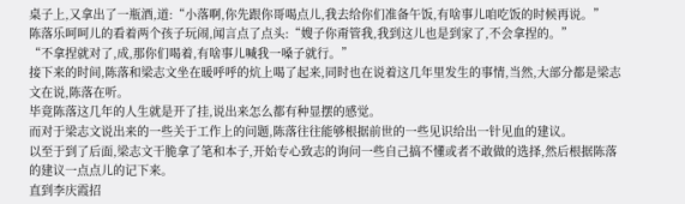桌子上,又拿出了一瓶酒,道:“小落啊,你先跟你哥喝点儿,我去给你们准备午饭,有啥事儿咱吃饭的时候再说。”
陈落乐呵呵儿的看着两个孩子玩闹,闻言点了点头:“嫂子你甭管我,我到这儿也是到家了,不会拿捏的。”
“不拿捏就对了,成,那你们喝着,有啥事儿喊我一嗓子就行。”
接下来的时间,陈落和梁志文坐在暖呼呼的炕上喝了起来,同时也在说着这几年里发生的事情,当然,大部分都是梁志文在说,陈落在听。
毕竟陈落这几年的人生就是开了挂,说出来怎么都有种显摆的感觉。
而对于梁志文说出来的一些关于工作上的问题,陈落往往能够根据前世的一些见识给出一针见血的建议。
以至于到了后面,梁志文干脆拿了笔和本子,开始专心致志的询问一些自己搞不懂或者不敢做的选择,然后根据陈落的建议一点点儿的记下来。
直到李庆霞招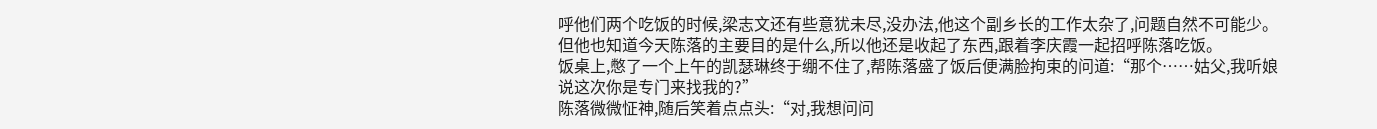呼他们两个吃饭的时候,梁志文还有些意犹未尽,没办法,他这个副乡长的工作太杂了,问题自然不可能少。
但他也知道今天陈落的主要目的是什么,所以他还是收起了东西,跟着李庆霞一起招呼陈落吃饭。
饭桌上,憋了一个上午的凯瑟琳终于绷不住了,帮陈落盛了饭后便满脸拘束的问道:“那个……姑父,我听娘说这次你是专门来找我的?”
陈落微微怔神,随后笑着点点头:“对,我想问问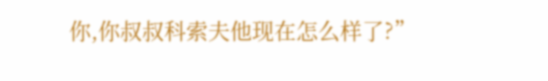你,你叔叔科索夫他现在怎么样了?”